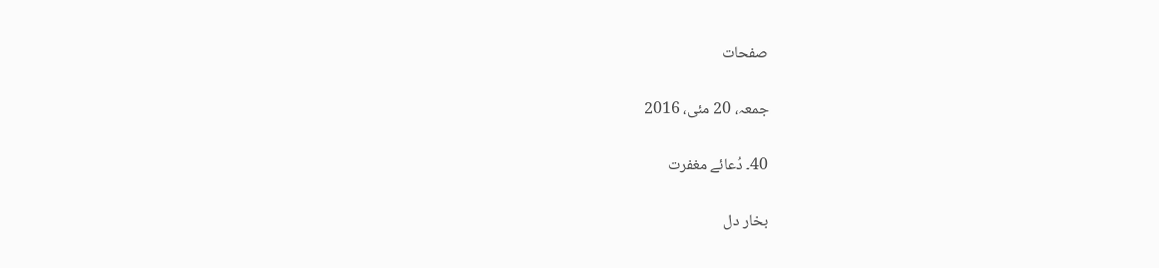صفحات

جمعہ، 20 مئی، 2016

40۔ دُعائے مغفرت

بخار دل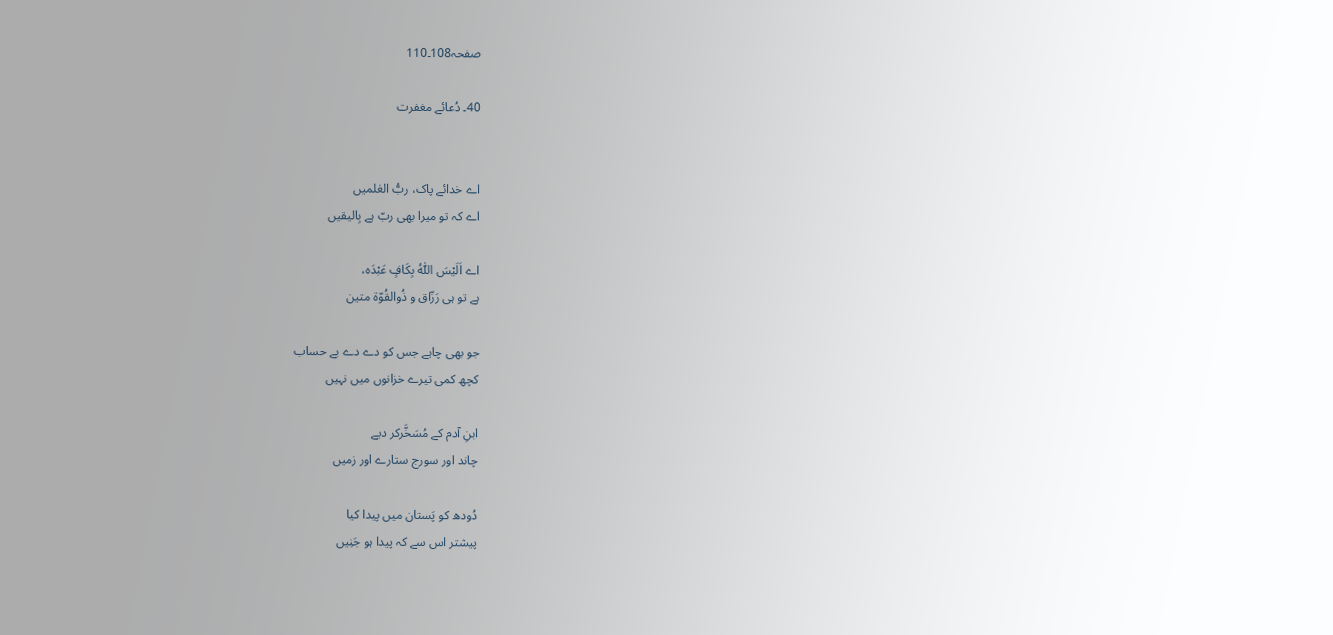صفحہ108۔110

40۔ دُعائے مغفرت


اے خدائے پاک، ربُّ العٰلمیں
اے کہ تو میرا بھی ربّ ہے بِالیقیں

اے اَلَیْسَ اللّٰہُ بِکَافٍ عَبْدَہ،
ہے تو ہی رَزّاق و ذُوالقُوّۃ متین

جو بھی چاہے جس کو دے دے بے حساب
کچھ کمی تیرے خزانوں میں نہیں

ابنِ آدم کے مُسَخَّرکر دیے
چاند اور سورج ستارے اور زمیں

دُودھ کو پَستان میں پیدا کیا
پیشتر اس سے کہ پیدا ہو جَنِیں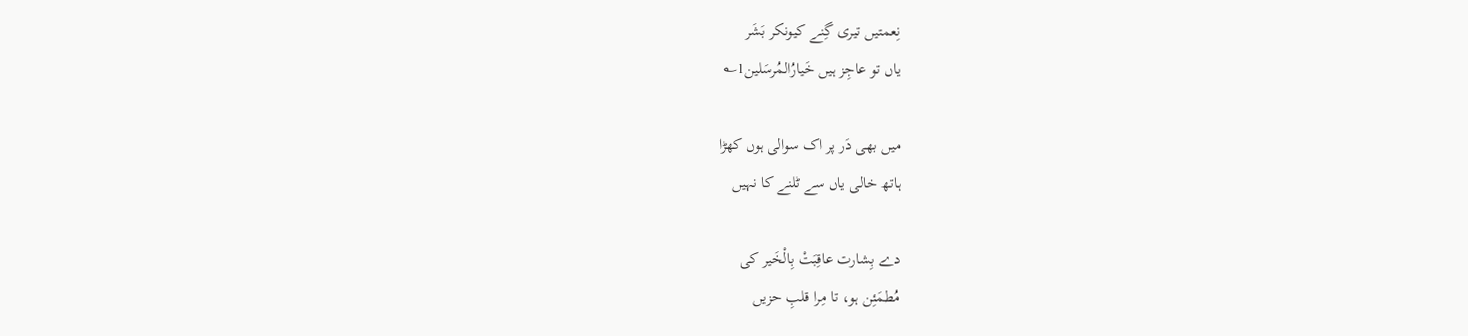نِعمتیں تیری گِنے کیونکر بَشَر
یاں تو عاجِز ہیں خَیارُالمُرسَلین1؎

میں بھی دَر پر اک سوالی ہوں کھڑا
ہاتھ خالی یاں سے ٹلنے کا نہیں

دے بِشارت عاقِبَتْ بِالْخَیر کی
مُطمَئِن ہو، تا مِرا قلبِ حزیں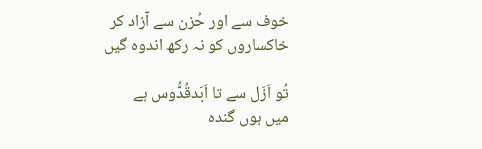خوف سے اور حُزن سے آزاد کر
خاکساروں کو نہ رکھ اندوہ گیں

تُو اَزَل سے تا اَبَدقُدُّوس ہے
میں ہوں گندہ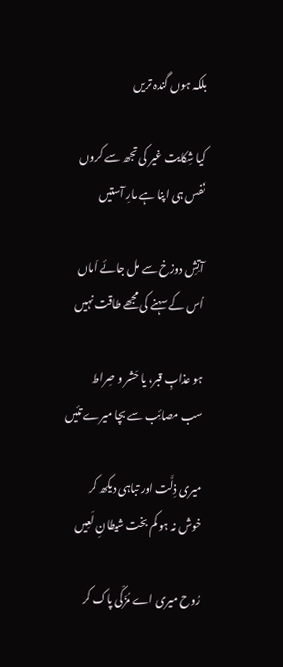بلکہ ہوں گندہ تریں

کیا شِکایت غیر کی تجھ سے کروں
نَفس ہی اپنا ہے مارِ آستیں

آتِشِ دوزخ سے مل جائے اَماں
اُس کے سہنے کی مجھے طاقت نہیں

ہو عذابِ قبر، یا حَشر و صِراط
سب مصائِب سے بچا میرے تئیں

میری ذِلَّت اور تباہی دیکھ کر
خوش نہ ہو کم بخت شیطانِ لَعِیں

رُوح میری اے مُزَکّی پاک کر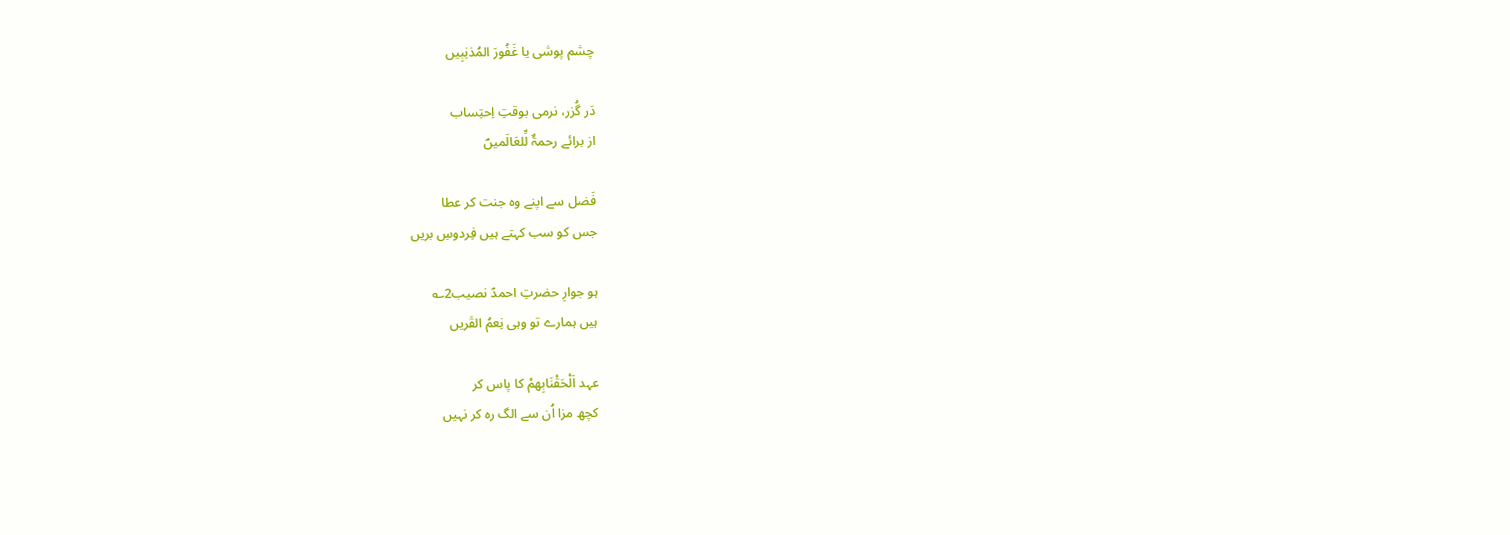چشم پوشی یا غَفُورَ المُذنِبِیں

دَر گُزر، نرمی بوقتِ اِحتِساب
از برائے رحمۃٌ لِّلعَالَمیںؐ

فَضل سے اپنے وہ جنت کر عطا
جس کو سب کہتے ہیں فِردوسِ بریں

ہو جوارِ حضرتِ احمدؑ نصیب2؎
ہیں ہمارے تو وہی نِعمُ القَریں

عہد اَلْحَقْنَابِھمْ کا پاس کر
کچھ مزا اُن سے الگ رہ کر نہیں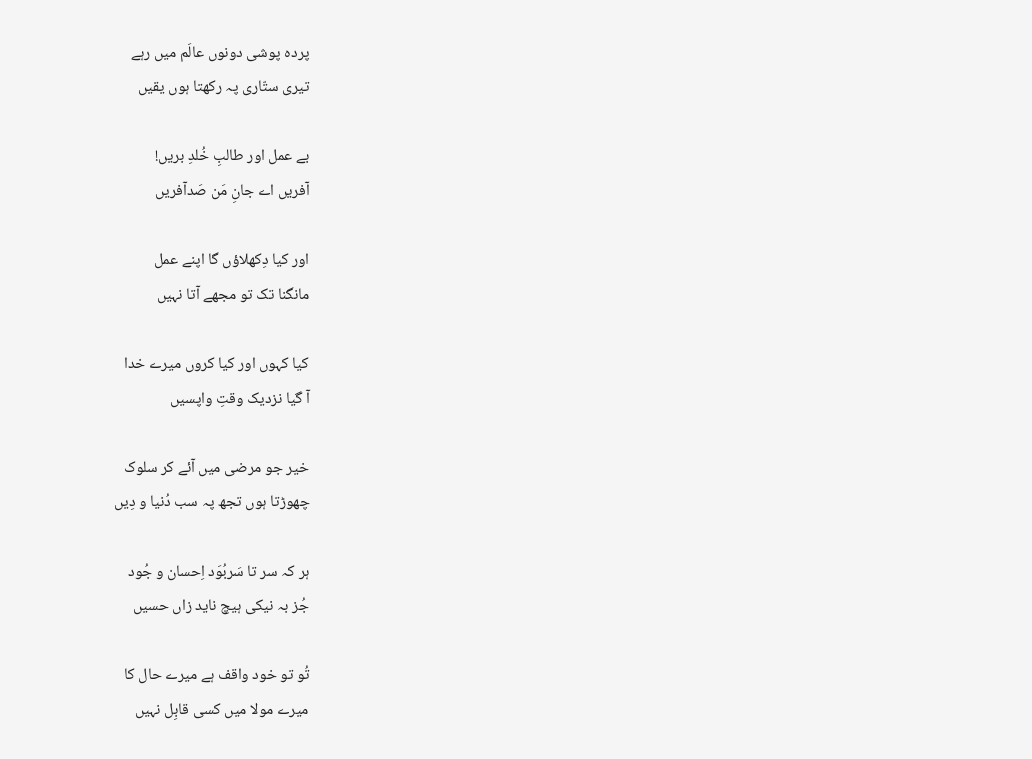پردہ پوشی دونوں عالَم میں رہے
تیری ستّاری پہ رکھتا ہوں یقیں

بے عمل اور طالبِ خُلدِ بریں!
آفریں اے جانِ مَن صَدآفریں

اور کیا دِکھلاؤں گا اپنے عمل
مانگنا تک تو مجھے آتا نہیں

کیا کہوں اور کیا کروں میرے خدا
آ گیا نزدیک وقتِ واپسیں

خیر جو مرضی میں آئے کر سلوک
چھوڑتا ہوں تجھ پہ سب دُنیا و دِیں

ہر کہ سر تا سَربُوَد اِحسان و جُود
جُز بہ نیکی ہیچ ناید زاں حسیں

تُو تو خود واقف ہے میرے حال کا
میرے مولا میں کسی قابِل نہیں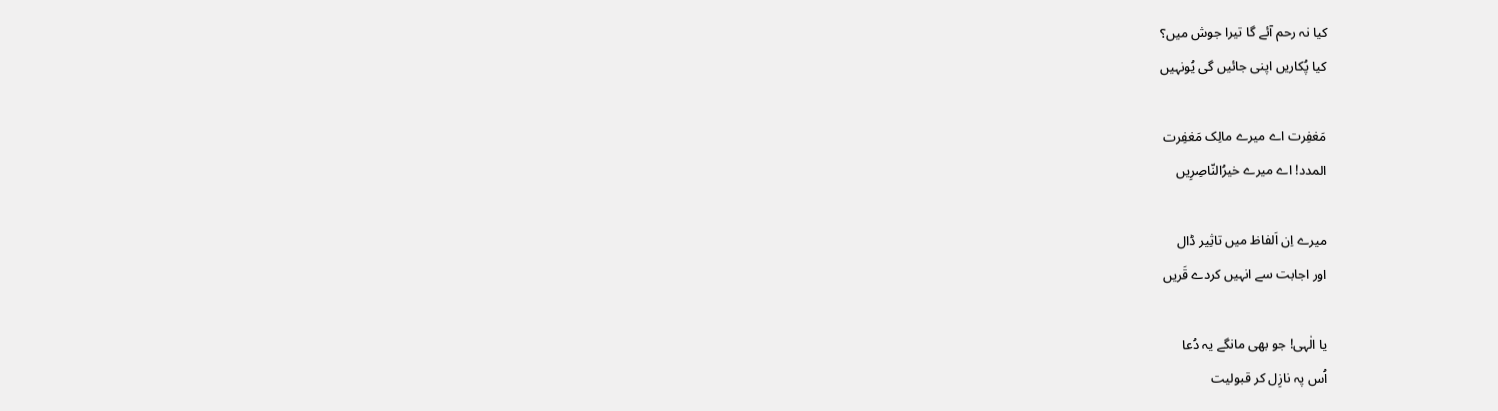کیا نہ رحم آئے گا تیرا جوش میں؟
کیا پُکاریں اپنی جائیں گی یُونہیں

مَغفِرت اے میرے مالِک مَغفِرت
المدد! اے میرے خیرُالنّاصِرِیں

میرے اِن اَلفاظ میں تاثِیر ڈال
اور اجابت سے انہیں کردے قَریں

یا الٰہی! جو بھی مانگے یہ دُعا
اُس پہ نازِل کر قبولیت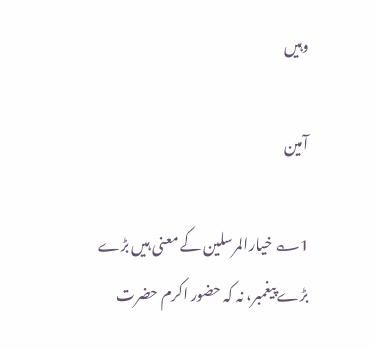وہیں

آمین

1؎ خیارالمرسلین کے معنی ہیں بڑے بڑے پیغمبر، نہ کہ حضور اکرم حضرت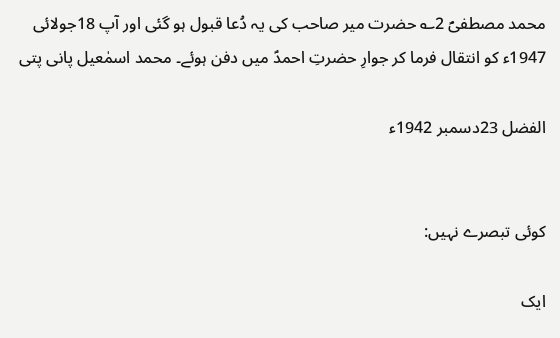محمد مصطفیؐ 2؎ حضرت میر صاحب کی یہ دُعا قبول ہو گئی اور آپ 18جولائی 1947ء کو انتقال فرما کر جوارِ حضرتِ احمدؑ میں دفن ہوئے۔ محمد اسمٰعیل پانی پتی

الفضل 23دسمبر 1942ء


کوئی تبصرے نہیں:

ایک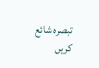تبصرہ شائع کریں